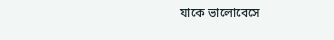যাকে ভালোবেসে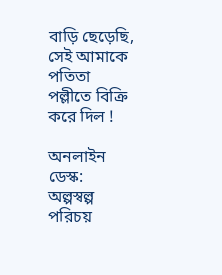বাড়ি ছেড়েছি, সেই আমাকে পতিতা পল্লীতে বিক্রি করে দিল !

অনলাইন ডেস্ক:
অল্পস্বল্প পরিচয়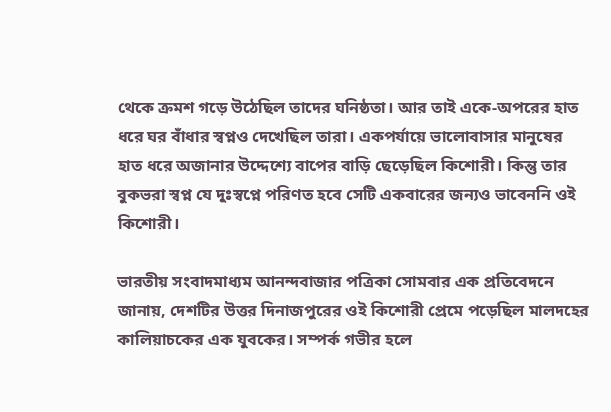থেকে ক্রমশ গড়ে উঠেছিল তাদের ঘনিষ্ঠতা। আর তাই একে-অপরের হাত ধরে ঘর বাঁধার স্বপ্নও দেখেছিল তারা। একপর্যায়ে ভালোবাসার মানুষের হাত ধরে অজানার উদ্দেশ্যে বাপের বাড়ি ছেড়েছিল কিশোরী। কিন্তু তার বুকভরা স্বপ্ন যে দুঃস্বপ্নে পরিণত হবে সেটি একবারের জন্যও ভাবেননি ওই কিশোরী।

ভারতীয় সংবাদমাধ্যম আনন্দবাজার পত্রিকা সোমবার এক প্রতিবেদনে জানায়, দেশটির উত্তর দিনাজপুরের ওই কিশোরী প্রেমে পড়েছিল মালদহের কালিয়াচকের এক যুবকের। সম্পর্ক গভীর হলে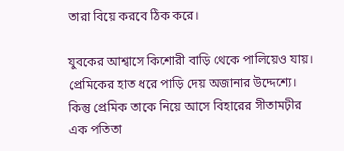তারা বিয়ে করবে ঠিক করে।

যুবকের আশ্বাসে কিশোরী বাড়ি থেকে পালিয়েও যায়। প্রেমিকের হাত ধরে পাড়ি দেয় অজানার উদ্দেশ্যে। কিন্তু প্রেমিক তাকে নিয়ে আসে বিহারের সীতামঢ়ীর এক পতিতা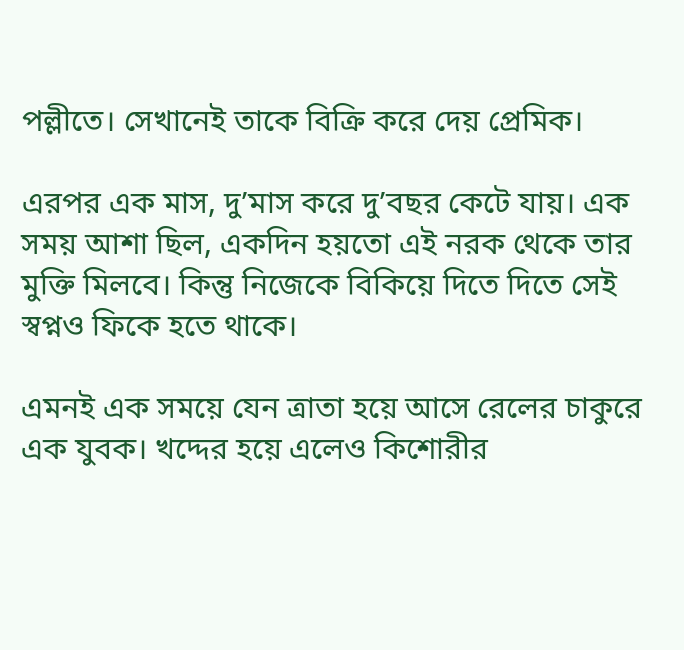পল্লীতে। সেখানেই তাকে বিক্রি করে দেয় প্রেমিক।

এরপর এক মাস, দু’মাস করে দু’বছর কেটে যায়। এক সময় আশা ছিল, একদিন হয়তো এই নরক থেকে তার মুক্তি মিলবে। কিন্তু নিজেকে বিকিয়ে দিতে দিতে সেই স্বপ্নও ফিকে হতে থাকে।

এমনই এক সময়ে যেন ত্রাতা হয়ে আসে রেলের চাকুরে এক যুবক। খদ্দের হয়ে এলেও কিশোরীর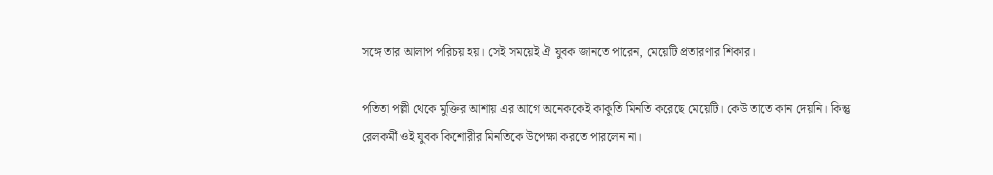সঙ্গে তার আলাপ পরিচয় হয়। সেই সময়েই ঐ যুবক জানতে পারেন, মেয়েটি প্রতারণার শিকার।

পতিতা পল্লী থেকে মুক্তির আশায় এর আগে অনেককেই কাকুতি মিনতি করেছে মেয়েটি। কেউ তাতে কান দেয়নি। কিন্তু রেলকর্মী ওই যুবক কিশোরীর মিনতিকে উপেক্ষা করতে পারলেন না।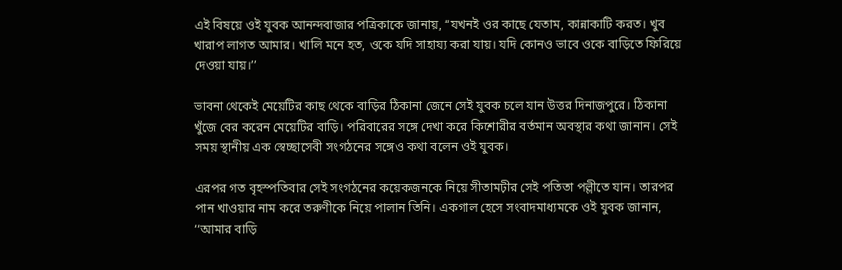এই বিষয়ে ওই যুবক আনন্দবাজার পত্রিকাকে জানায়, ‘‘যখনই ওর কাছে যেতাম, কান্নাকাটি করত। খুব খারাপ লাগত আমার। খালি মনে হত, ওকে যদি সাহায্য করা যায়। যদি কোনও ভাবে ওকে বাড়িতে ফিরিয়ে দেওয়া যায়।’’

ভাবনা থেকেই মেয়েটির কাছ থেকে বাড়ির ঠিকানা জেনে সেই যুবক চলে যান উত্তর দিনাজপুরে। ঠিকানা খুঁজে বের করেন মেয়েটির বাড়ি। পরিবারের সঙ্গে দেখা করে কিশোরীর বর্তমান অবস্থার কথা জানান। সেই সময় স্থানীয় এক স্বেচ্ছাসেবী সংগঠনের সঙ্গেও কথা বলেন ওই যুবক।

এরপর গত বৃহস্পতিবার সেই সংগঠনের কয়েকজনকে নিয়ে সীতামঢ়ীর সেই পতিতা পল্লীতে যান। তারপর পান খাওয়ার নাম করে তরু‌ণীকে নিয়ে পালান তিনি। একগাল হেসে সংবাদমাধ্যমকে ওই যুবক জানান, ‘‘আমার বাড়ি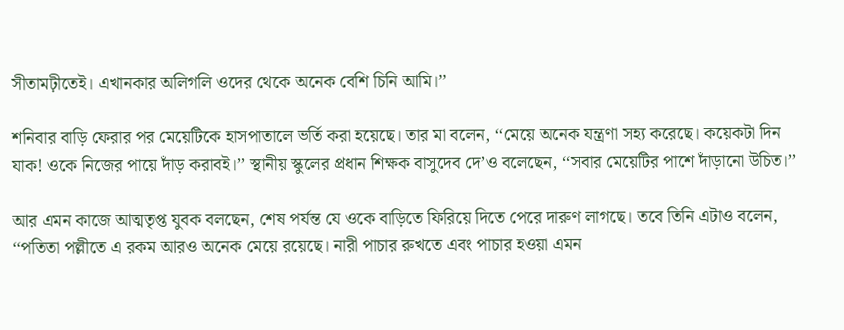সীতামঢ়ীতেই। এখানকার অলিগলি ওদের থেকে অনেক বেশি চিনি আমি।’’

শনিবার বাড়ি ফেরার পর মেয়েটিকে হাসপাতালে ভর্তি করা হয়েছে। তার মা বলেন, ‘‘মেয়ে অনেক যন্ত্রণা সহ্য করেছে। কয়েকটা দিন যাক! ওকে নিজের পায়ে দাঁড় করাবই।’’ স্থানীয় স্কুলের প্রধান শিক্ষক বাসুদেব দে’ও বলেছেন, ‘‘সবার মেয়েটির পাশে দাঁড়ানো উচিত।’’

আর এমন কাজে আত্মতৃপ্ত যুবক বলছেন, শেষ পর্যন্ত যে ওকে বাড়িতে ফিরিয়ে দিতে পেরে দারুণ লাগছে। তবে তিনি এটাও বলেন, ‘‘পতিতা পল্লীতে এ রকম আরও অনেক মেয়ে রয়েছে। নারী পাচার রুখতে এবং পাচার হওয়া এমন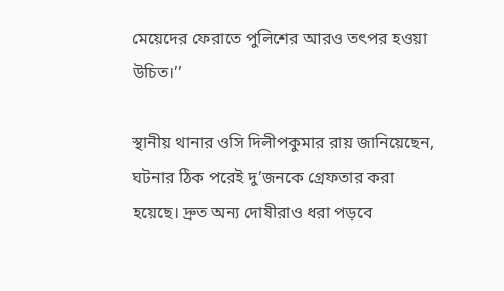মেয়েদের ফেরাতে পুলিশের আরও তৎপর হওয়া উচিত।’’

স্থানীয় থানার ওসি দিলীপকুমার রায় জানিয়েছেন, ঘটনার ঠিক পরেই দু’জনকে গ্রেফতার করা হয়েছে। দ্রুত অন্য দোষীরাও ধরা পড়বে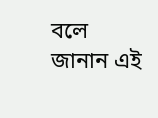বলে জানান এই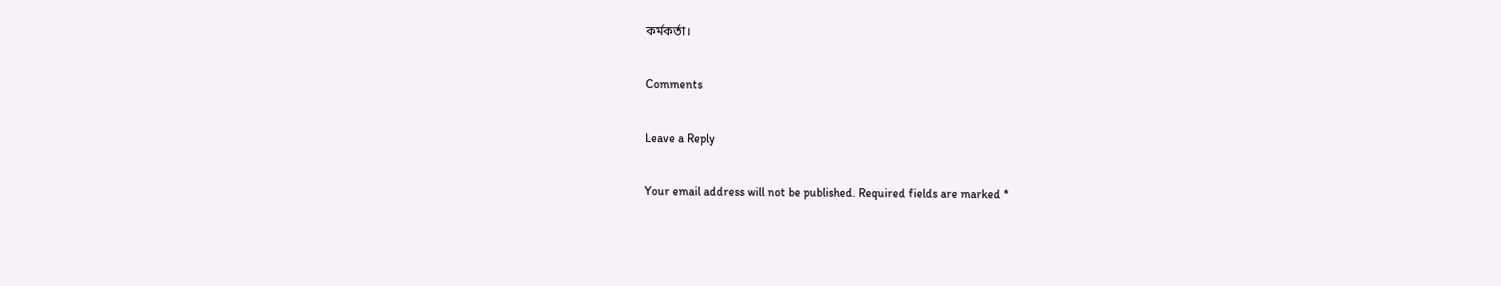কর্মকর্তা।

Comments

Leave a Reply

Your email address will not be published. Required fields are marked *